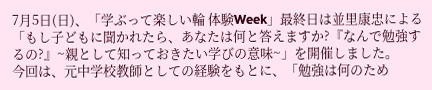7月5日(日)、「学ぶって楽しい輪 体験Week」最終日は並里康忠による「もし子どもに聞かれたら、あなたは何と答えますか?『なんで勉強するの?』~親として知っておきたい学びの意味~」を開催しました。
今回は、元中学校教師としての経験をもとに、「勉強は何のため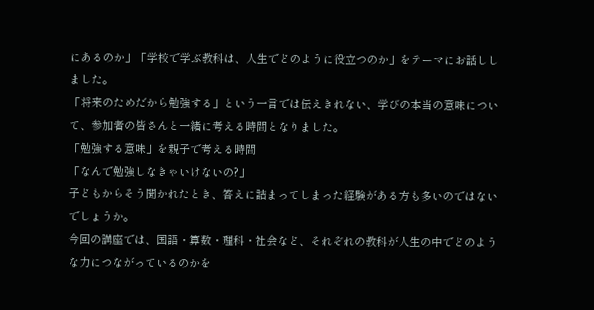にあるのか」「学校で学ぶ教科は、人生でどのように役立つのか」をテーマにお話ししました。
「将来のためだから勉強する」という一言では伝えきれない、学びの本当の意味について、参加者の皆さんと一緒に考える時間となりました。
「勉強する意味」を親子で考える時間
「なんで勉強しなきゃいけないの?」
子どもからそう聞かれたとき、答えに詰まってしまった経験がある方も多いのではないでしょうか。
今回の講座では、国語・算数・理科・社会など、それぞれの教科が人生の中でどのような力につながっているのかを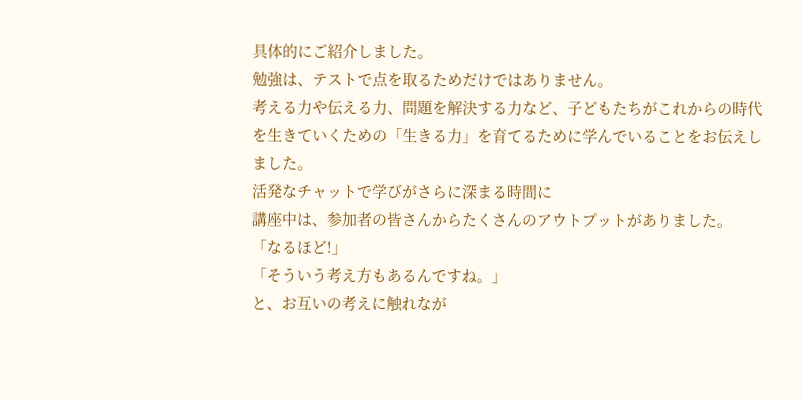具体的にご紹介しました。
勉強は、テストで点を取るためだけではありません。
考える力や伝える力、問題を解決する力など、子どもたちがこれからの時代を生きていくための「生きる力」を育てるために学んでいることをお伝えしました。
活発なチャットで学びがさらに深まる時間に
講座中は、参加者の皆さんからたくさんのアウトプットがありました。
「なるほど!」
「そういう考え方もあるんですね。」
と、お互いの考えに触れなが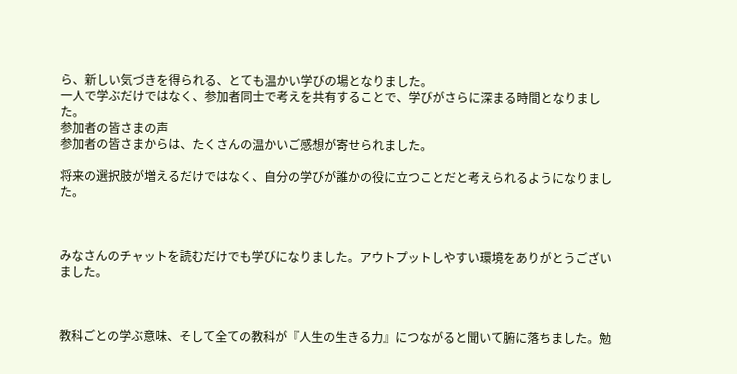ら、新しい気づきを得られる、とても温かい学びの場となりました。
一人で学ぶだけではなく、参加者同士で考えを共有することで、学びがさらに深まる時間となりました。
参加者の皆さまの声
参加者の皆さまからは、たくさんの温かいご感想が寄せられました。

将来の選択肢が増えるだけではなく、自分の学びが誰かの役に立つことだと考えられるようになりました。



みなさんのチャットを読むだけでも学びになりました。アウトプットしやすい環境をありがとうございました。



教科ごとの学ぶ意味、そして全ての教科が『人生の生きる力』につながると聞いて腑に落ちました。勉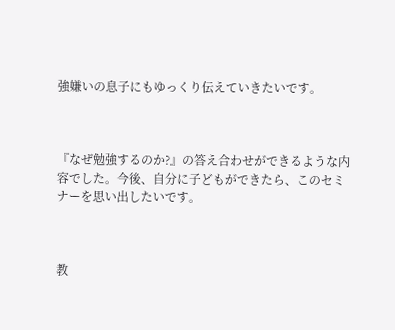強嫌いの息子にもゆっくり伝えていきたいです。



『なぜ勉強するのか?』の答え合わせができるような内容でした。今後、自分に子どもができたら、このセミナーを思い出したいです。



教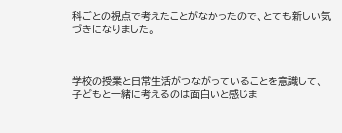科ごとの視点で考えたことがなかったので、とても新しい気づきになりました。



学校の授業と日常生活がつながっていることを意識して、子どもと一緒に考えるのは面白いと感じま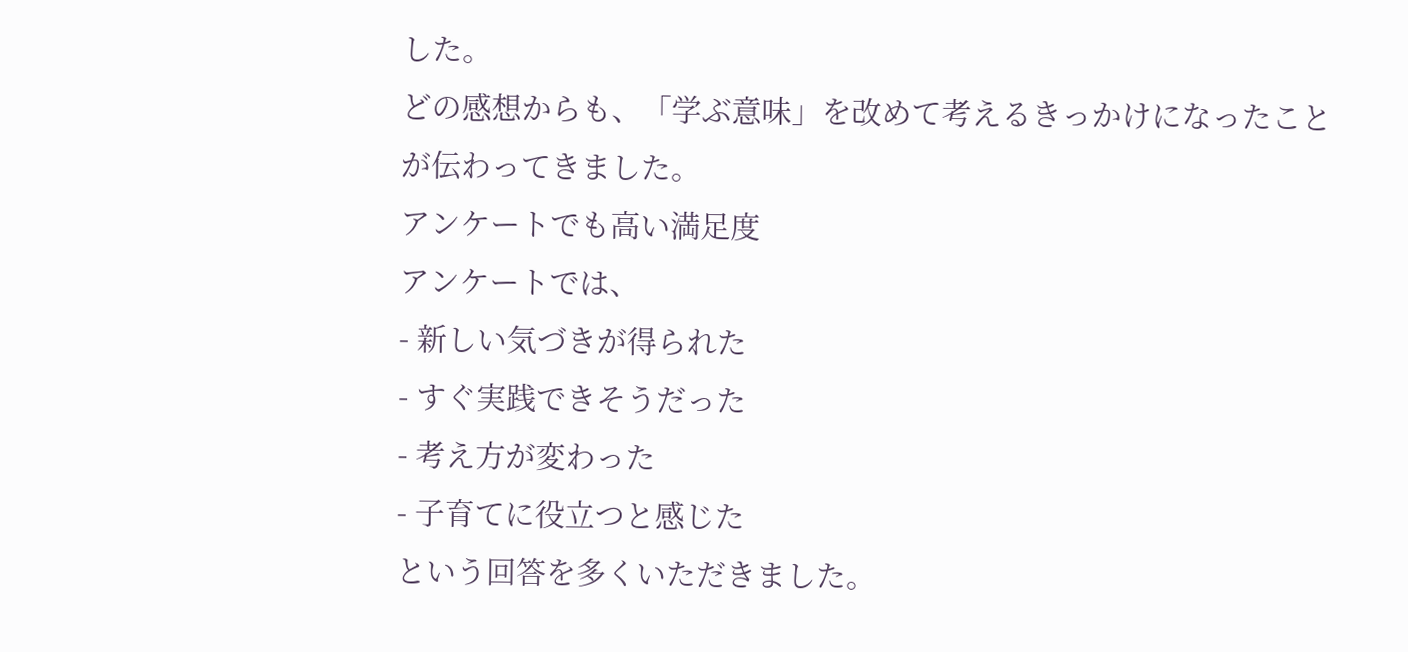した。
どの感想からも、「学ぶ意味」を改めて考えるきっかけになったことが伝わってきました。
アンケートでも高い満足度
アンケートでは、
- 新しい気づきが得られた
- すぐ実践できそうだった
- 考え方が変わった
- 子育てに役立つと感じた
という回答を多くいただきました。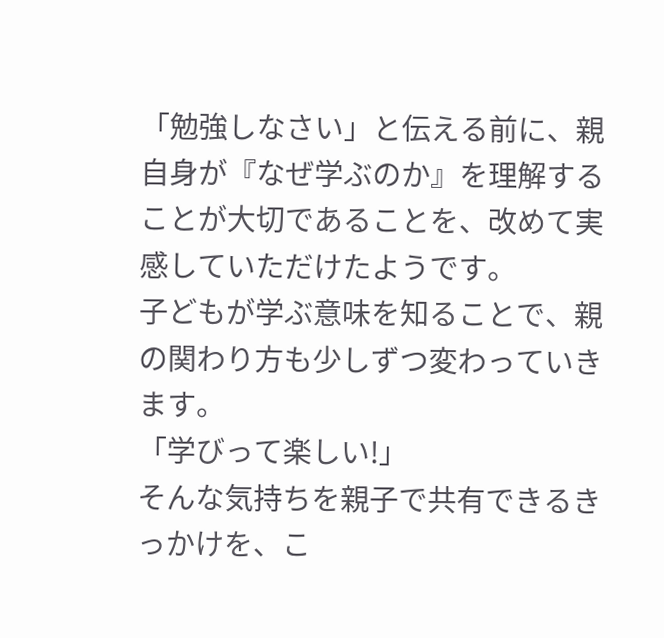「勉強しなさい」と伝える前に、親自身が『なぜ学ぶのか』を理解することが大切であることを、改めて実感していただけたようです。
子どもが学ぶ意味を知ることで、親の関わり方も少しずつ変わっていきます。
「学びって楽しい!」
そんな気持ちを親子で共有できるきっかけを、こ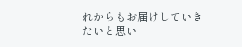れからもお届けしていきたいと思い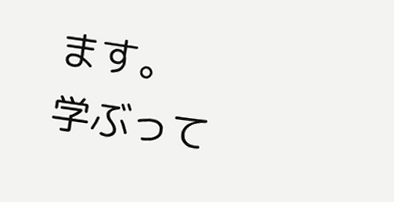ます。
学ぶって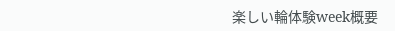楽しい輪体験week概要